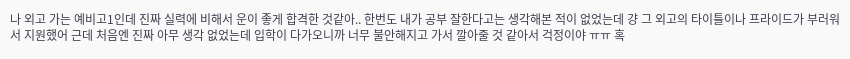나 외고 가는 예비고1인데 진짜 실력에 비해서 운이 좋게 합격한 것같아.. 한번도 내가 공부 잘한다고는 생각해본 적이 없었는데 걍 그 외고의 타이틀이나 프라이드가 부러워서 지원했어 근데 처음엔 진짜 아무 생각 없었는데 입학이 다가오니까 너무 불안해지고 가서 깔아줄 것 같아서 걱정이야 ㅠㅠ 혹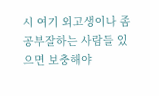시 여기 외고생이나 좀 공부잘하는 사람들 있으면 보충해야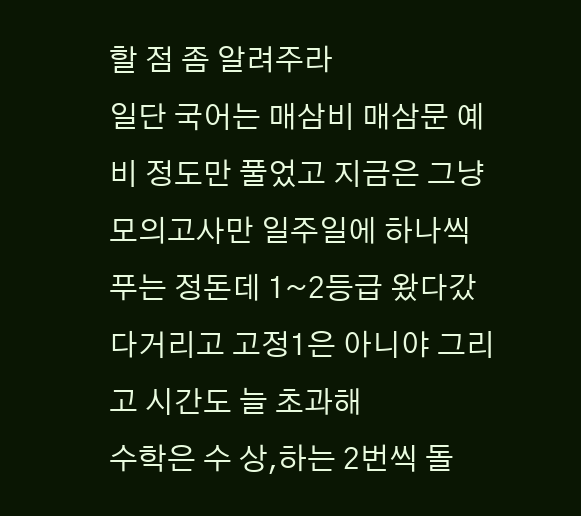할 점 좀 알려주라
일단 국어는 매삼비 매삼문 예비 정도만 풀었고 지금은 그냥 모의고사만 일주일에 하나씩 푸는 정돈데 1~2등급 왔다갔다거리고 고정1은 아니야 그리고 시간도 늘 초과해
수학은 수 상,하는 2번씩 돌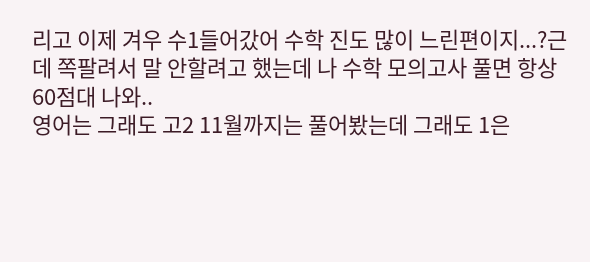리고 이제 겨우 수1들어갔어 수학 진도 많이 느린편이지...?근데 쪽팔려서 말 안할려고 했는데 나 수학 모의고사 풀면 항상 60점대 나와..
영어는 그래도 고2 11월까지는 풀어봤는데 그래도 1은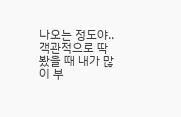나오는 정도야..
객관적으로 딱 봤을 때 내가 많이 부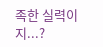족한 실력이지...?